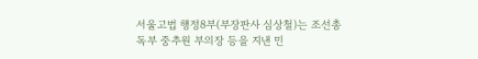서울고법 행정8부(부장판사 심상철)는 조선총독부 중추원 부의장 등을 지낸 민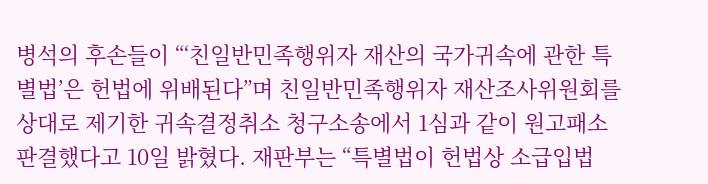병석의 후손들이 “‘친일반민족행위자 재산의 국가귀속에 관한 특별법’은 헌법에 위배된다”며 친일반민족행위자 재산조사위원회를 상대로 제기한 귀속결정취소 청구소송에서 1심과 같이 원고패소 판결했다고 10일 밝혔다. 재판부는 “특별법이 헌법상 소급입법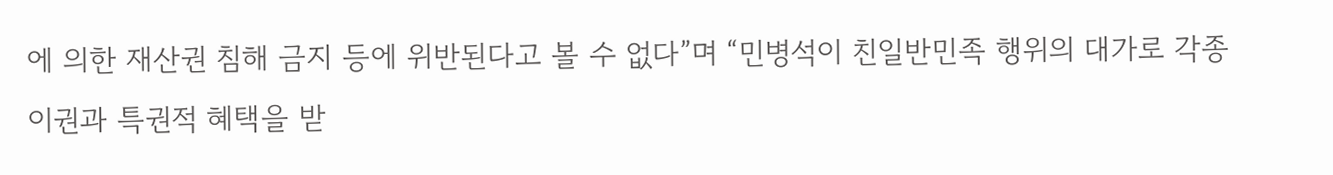에 의한 재산권 침해 금지 등에 위반된다고 볼 수 없다”며 “민병석이 친일반민족 행위의 대가로 각종 이권과 특권적 혜택을 받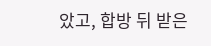았고, 합방 뒤 받은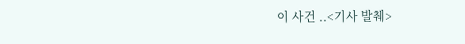이 사건 ..<기사 발췌>